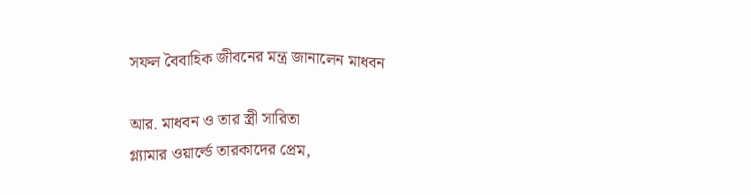সফল বৈবাহিক জীবনের মন্ত্র জানালেন মাধবন

আর. মাধবন ও তার স্ত্রী সারিতা
গ্ল্যামার ওয়ার্ল্ডে তারকাদের প্রেম,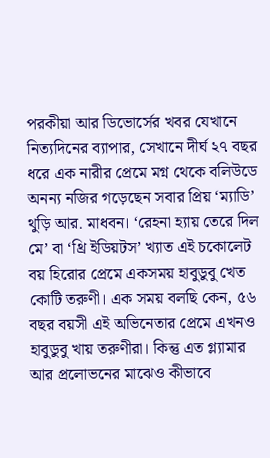পরকীয়া আর ডিভোর্সের খবর যেখানে নিত্যদিনের ব্যাপার, সেখানে দীর্ঘ ২৭ বছর ধরে এক নারীর প্রেমে মগ্ন থেকে বলিউডে অনন্য নজির গড়েছেন সবার প্রিয় ‘ম্যাডি’ থুড়ি আর. মাধবন। ‘রেহনা হ্যায় তেরে দিল মে’ বা ‘থ্রি ইডিয়টস’ খ্যাত এই চকোলেট বয় হিরোর প্রেমে একসময় হাবুডুবু খেত কোটি তরুণী। এক সময় বলছি কেন, ৫৬ বছর বয়সী এই অভিনেতার প্রেমে এখনও হাবুডুবু খায় তরুণীরা। কিন্তু এত গ্ল্যামার আর প্রলোভনের মাঝেও কীভাবে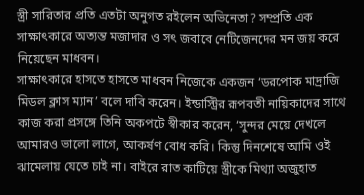স্ত্রী সারিতার প্রতি এতটা অনুগত রইলেন অভিনেতা? সম্প্রতি এক সাক্ষাৎকারে অত্যন্ত মজাদার ও সৎ জবাবে নেটিজেনদের মন জয় করে নিয়েছেন মাধবন।
সাক্ষাৎকারে হাসতে হাসতে মাধবন নিজেকে একজন ‘ডরপোক মাদ্রাজি মিডল ক্লাস ম্যান’ বলে দাবি করেন। ইন্ডাস্ট্রির রূপবতী নায়িকাদের সাথে কাজ করা প্রসঙ্গে তিনি অকপটে স্বীকার করেন, ‘সুন্দর মেয়ে দেখলে আমারও ভালো লাগে, আকর্ষণ বোধ করি। কিন্তু দিনশেষে আমি ওই ঝামেলায় যেতে চাই না। বাইরে রাত কাটিয়ে স্ত্রীকে মিথ্যা অজুহাত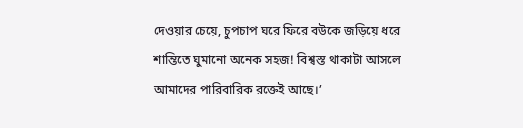দেওয়ার চেয়ে, চুপচাপ ঘরে ফিরে বউকে জড়িয়ে ধরে শান্তিতে ঘুমানো অনেক সহজ! বিশ্বস্ত থাকাটা আসলে আমাদের পারিবারিক রক্তেই আছে।’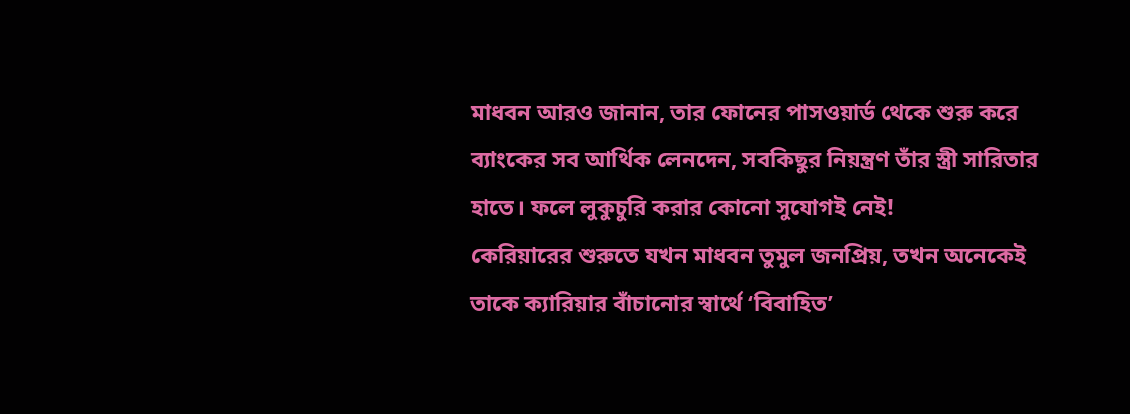মাধবন আরও জানান, তার ফোনের পাসওয়ার্ড থেকে শুরু করে ব্যাংকের সব আর্থিক লেনদেন, সবকিছুর নিয়ন্ত্রণ তাঁর স্ত্রী সারিতার হাতে। ফলে লুকুচুরি করার কোনো সুযোগই নেই!
কেরিয়ারের শুরুতে যখন মাধবন তুমুল জনপ্রিয়, তখন অনেকেই তাকে ক্যারিয়ার বাঁচানোর স্বার্থে ‘বিবাহিত’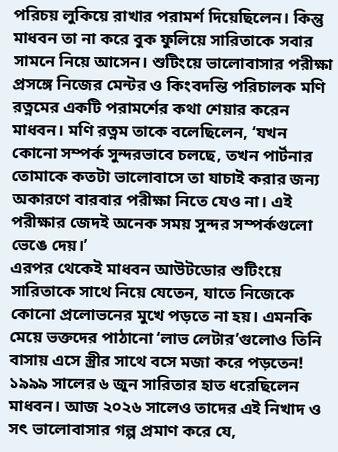পরিচয় লুকিয়ে রাখার পরামর্শ দিয়েছিলেন। কিন্তু মাধবন তা না করে বুক ফুলিয়ে সারিতাকে সবার সামনে নিয়ে আসেন। শুটিংয়ে ভালোবাসার পরীক্ষা প্রসঙ্গে নিজের মেন্টর ও কিংবদন্তি পরিচালক মণি রত্নমের একটি পরামর্শের কথা শেয়ার করেন মাধবন। মণি রত্নম তাকে বলেছিলেন, ‘যখন কোনো সম্পর্ক সুন্দরভাবে চলছে, তখন পার্টনার তোমাকে কতটা ভালোবাসে তা যাচাই করার জন্য অকারণে বারবার পরীক্ষা নিতে যেও না। এই পরীক্ষার জেদই অনেক সময় সুন্দর সম্পর্কগুলো ভেঙে দেয়।’
এরপর থেকেই মাধবন আউটডোর শুটিংয়ে সারিতাকে সাথে নিয়ে যেতেন, যাতে নিজেকে কোনো প্রলোভনের মুখে পড়তে না হয়। এমনকি মেয়ে ভক্তদের পাঠানো ‘লাভ লেটার’গুলোও তিনি বাসায় এসে স্ত্রীর সাথে বসে মজা করে পড়তেন!
১৯৯৯ সালের ৬ জুন সারিতার হাত ধরেছিলেন মাধবন। আজ ২০২৬ সালেও তাদের এই নিখাদ ও সৎ ভালোবাসার গল্প প্রমাণ করে যে,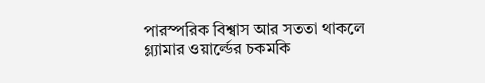পারস্পরিক বিশ্বাস আর সততা থাকলে গ্ল্যামার ওয়ার্ল্ডের চকমকি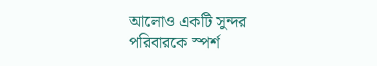আলোও একটি সুন্দর পরিবারকে স্পর্শ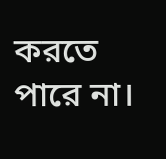করতে পারে না।